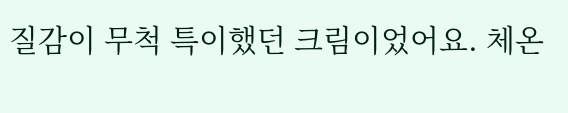질감이 무척 특이했던 크림이었어요. 체온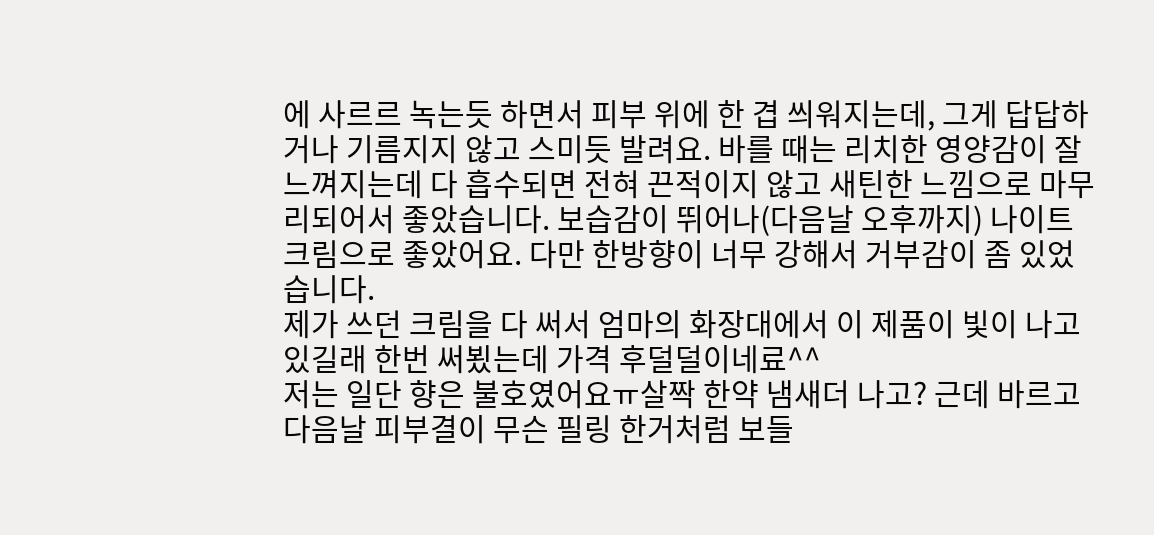에 사르르 녹는듯 하면서 피부 위에 한 겹 씌워지는데, 그게 답답하거나 기름지지 않고 스미듯 발려요. 바를 때는 리치한 영양감이 잘 느껴지는데 다 흡수되면 전혀 끈적이지 않고 새틴한 느낌으로 마무리되어서 좋았습니다. 보습감이 뛰어나(다음날 오후까지) 나이트 크림으로 좋았어요. 다만 한방향이 너무 강해서 거부감이 좀 있었습니다.
제가 쓰던 크림을 다 써서 엄마의 화장대에서 이 제품이 빛이 나고있길래 한번 써뵜는데 가격 후덜덜이네료^^
저는 일단 향은 불호였어요ㅠ살짝 한약 냄새더 나고? 근데 바르고 다음날 피부결이 무슨 필링 한거처럼 보들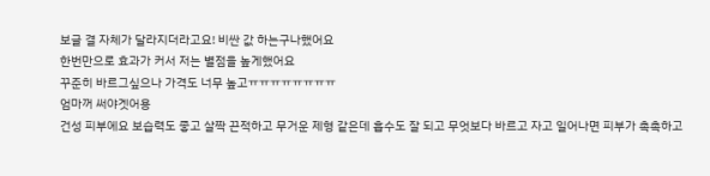보글 결 자체가 달라지더라고요! 비싼 값 하는구나했어요
한번만으로 효과가 커서 저는 별점을 높게했어요
꾸준히 바르그싶으나 가격도 너무 높고ㅠㅠㅠㅠㅠㅠㅠㅠ
엄마꺼 써야겟어용
건성 피부에요 보습력도 좋고 살짝 끈적하고 무거운 제형 같은데 흡수도 잘 되고 무엇보다 바르고 자고 일어나면 피부가 촉촉하고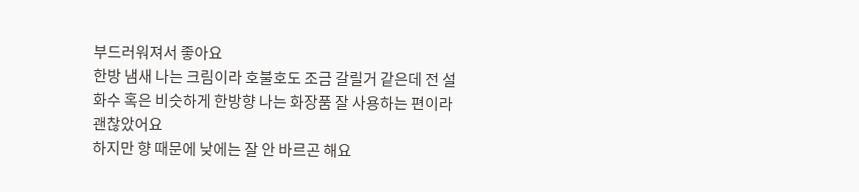부드러워져서 좋아요
한방 냄새 나는 크림이라 호불호도 조금 갈릴거 같은데 전 설화수 혹은 비슷하게 한방향 나는 화장품 잘 사용하는 편이라 괜찮았어요
하지만 향 때문에 낮에는 잘 안 바르곤 해요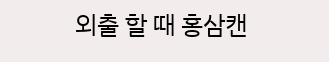외출 할 때 홍삼캔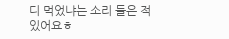디 먹었냐는 소리 들은 적 있어요ㅎ